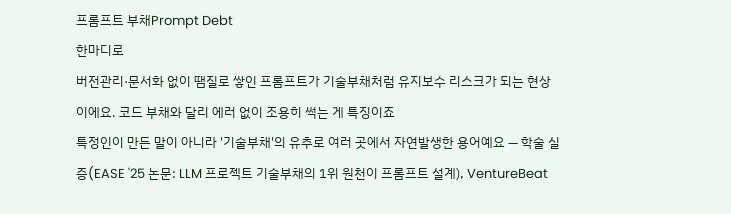프롬프트 부채Prompt Debt
한마디로
버전관리·문서화 없이 땜질로 쌓인 프롬프트가 기술부채처럼 유지보수 리스크가 되는 현상이에요. 코드 부채와 달리 에러 없이 조용히 썩는 게 특징이죠
특정인이 만든 말이 아니라 '기술부채'의 유추로 여러 곳에서 자연발생한 용어예요 — 학술 실증(EASE '25 논문: LLM 프로젝트 기술부채의 1위 원천이 프롬프트 설계), VentureBeat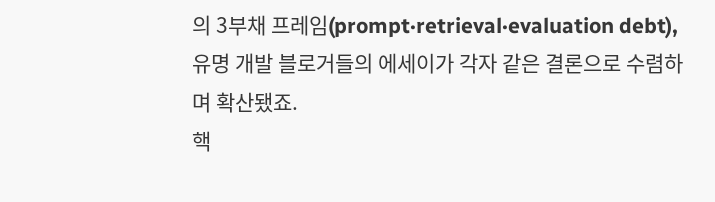의 3부채 프레임(prompt·retrieval·evaluation debt), 유명 개발 블로거들의 에세이가 각자 같은 결론으로 수렴하며 확산됐죠.
핵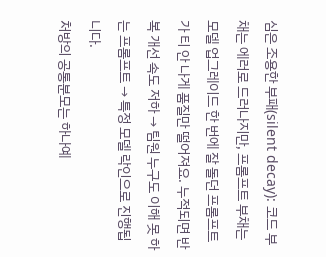심은 조용한 부패(silent decay): 코드 부채는 에러로 드러나지만, 프롬프트 부채는 모델 업그레이드 한 번에 잘 돌던 프롬프트가 티 안 나게 품질만 떨어져요. 누적되면 반복 개선 속도 저하 → 팀원 누구도 이해 못 하는 프롬프트 → 특정 모델 락인으로 진행됩니다.
처방의 공통분모는 하나예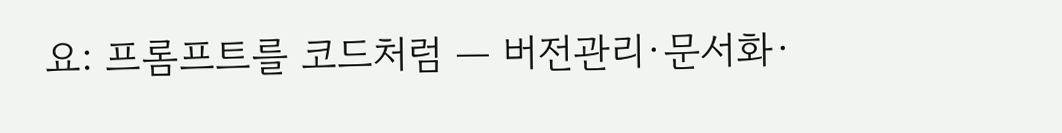요: 프롬프트를 코드처럼 — 버전관리·문서화·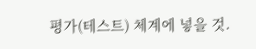평가(테스트) 체계에 넣을 것.